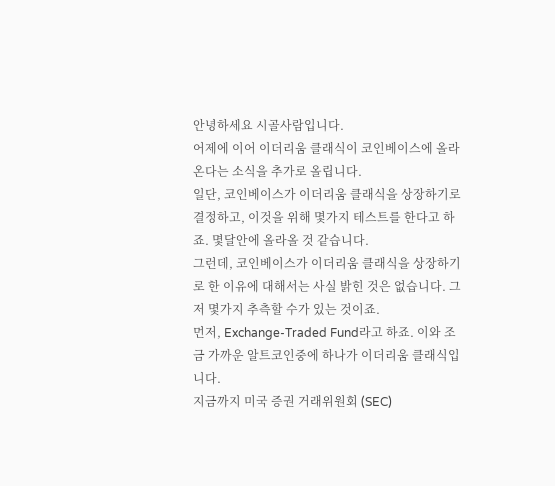안녕하세요 시골사람입니다.
어제에 이어 이더리움 클래식이 코인베이스에 올라온다는 소식을 추가로 올립니다.
일단, 코인베이스가 이더리움 클래식을 상장하기로 결정하고, 이것을 위해 몇가지 테스트를 한다고 하죠. 몇달안에 올라올 것 같습니다.
그런데, 코인베이스가 이더리움 클래식을 상장하기로 한 이유에 대해서는 사실 밝힌 것은 없습니다. 그저 몇가지 추측할 수가 있는 것이죠.
먼저, Exchange-Traded Fund라고 하죠. 이와 조금 가까운 알트코인중에 하나가 이더리움 클래식입니다.
지금까지 미국 증권 거래위원회 (SEC)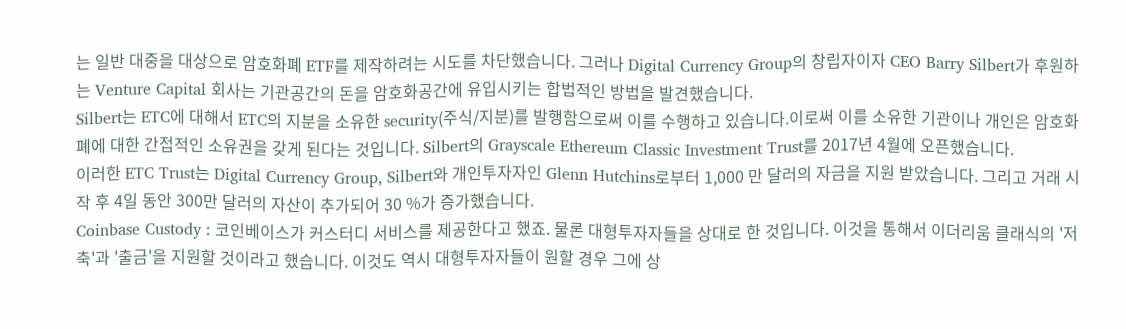는 일반 대중을 대상으로 암호화폐 ETF를 제작하려는 시도를 차단했습니다. 그러나 Digital Currency Group의 창립자이자 CEO Barry Silbert가 후원하는 Venture Capital 회사는 기관공간의 돈을 암호화공간에 유입시키는 합법적인 방법을 발견했습니다.
Silbert는 ETC에 대해서 ETC의 지분을 소유한 security(주식/지분)를 발행함으로써 이를 수행하고 있습니다.이로써 이를 소유한 기관이나 개인은 암호화폐에 대한 간접적인 소유권을 갖게 된다는 것입니다. Silbert의 Grayscale Ethereum Classic Investment Trust를 2017년 4월에 오픈했습니다.
이러한 ETC Trust는 Digital Currency Group, Silbert와 개인투자자인 Glenn Hutchins로부터 1,000 만 달러의 자금을 지원 받았습니다. 그리고 거래 시작 후 4일 동안 300만 달러의 자산이 추가되어 30 %가 증가했습니다.
Coinbase Custody : 코인베이스가 커스터디 서비스를 제공한다고 했죠. 물론 대형투자자들을 상대로 한 것입니다. 이것을 통해서 이더리움 클래식의 '저축'과 '출금'을 지원할 것이라고 했습니다. 이것도 역시 대형투자자들이 원할 경우 그에 상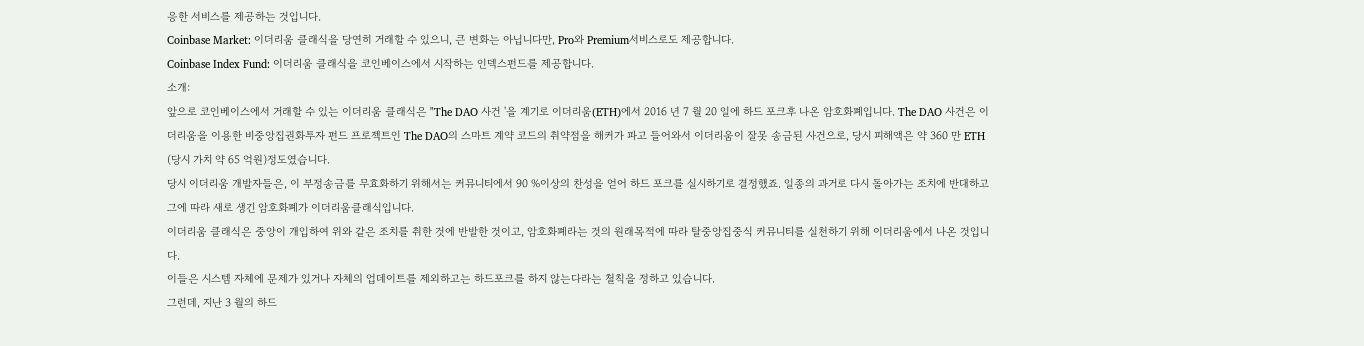응한 서비스를 제공하는 것입니다.
Coinbase Market: 이더리움 클래식을 당연히 거래할 수 있으니, 큰 변화는 아닙니다만, Pro와 Premium서비스로도 제공합니다.
Coinbase Index Fund: 이더리움 클래식을 코인베이스에서 시작하는 인덱스펀드를 제공합니다.
소개:
앞으로 코인베이스에서 거래할 수 있는 이더리움 클래식은 "The DAO 사건 '을 계기로 이더리움(ETH)에서 2016 년 7 월 20 일에 하드 포크후 나온 암호화폐입니다. The DAO 사건은 이더리움을 이용한 비중앙집권화투자 펀드 프로젝트인 The DAO의 스마트 계약 코드의 취약점을 해커가 파고 들어와서 이더리움이 잘못 송금된 사건으로, 당시 피해액은 약 360 만 ETH (당시 가치 약 65 억원)정도였습니다.
당시 이더리움 개발자들은, 이 부정송금를 무효화하기 위해서는 커뮤니티에서 90 %이상의 찬성을 얻어 하드 포크를 실시하기로 결정했죠. 일종의 과거로 다시 돌아가는 조치에 반대하고 그에 따라 새로 생긴 암호화폐가 이더리움클래식입니다.
이더리움 클래식은 중앙이 개입하여 위와 같은 조치를 취한 것에 반발한 것이고, 암호화폐라는 것의 원래목적에 따라 탈중앙집중식 커뮤니티를 실천하기 위해 이더리움에서 나온 것입니다.
이들은 시스템 자체에 문제가 있거나 자체의 업데이트를 제외하고는 하드포크를 하지 않는다라는 철칙을 정하고 있습니다.
그런데, 지난 3 월의 하드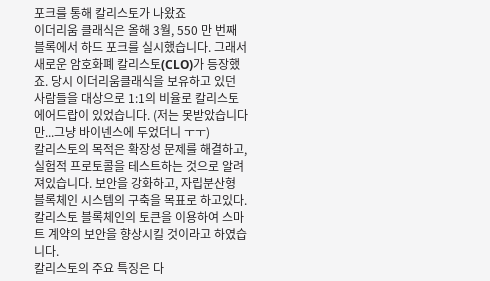포크를 통해 칼리스토가 나왔죠
이더리움 클래식은 올해 3월, 550 만 번째 블록에서 하드 포크를 실시했습니다. 그래서 새로운 암호화폐 칼리스토(CLO)가 등장했죠. 당시 이더리움클래식을 보유하고 있던 사람들을 대상으로 1:1의 비율로 칼리스토 에어드랍이 있었습니다. (저는 못받았습니다만...그냥 바이넨스에 두었더니 ㅜㅜ)
칼리스토의 목적은 확장성 문제를 해결하고, 실험적 프로토콜을 테스트하는 것으로 알려져있습니다. 보안을 강화하고, 자립분산형 블록체인 시스템의 구축을 목표로 하고있다. 칼리스토 블록체인의 토큰을 이용하여 스마트 계약의 보안을 향상시킬 것이라고 하였습니다.
칼리스토의 주요 특징은 다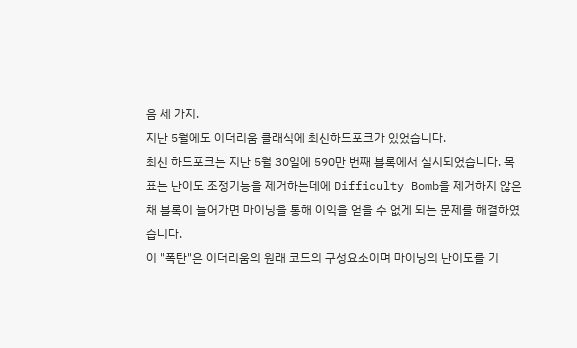음 세 가지.
지난 5월에도 이더리움 클래식에 최신하드포크가 있었습니다.
최신 하드포크는 지난 5월 30일에 590만 번째 블록에서 실시되었습니다. 목표는 난이도 조정기능을 제거하는데에 Difficulty Bomb을 제거하지 않은채 블록이 늘어가면 마이닝을 통해 이익을 얻을 수 없게 되는 문제를 해결하였습니다.
이 "폭탄"은 이더리움의 원래 코드의 구성요소이며 마이닝의 난이도를 기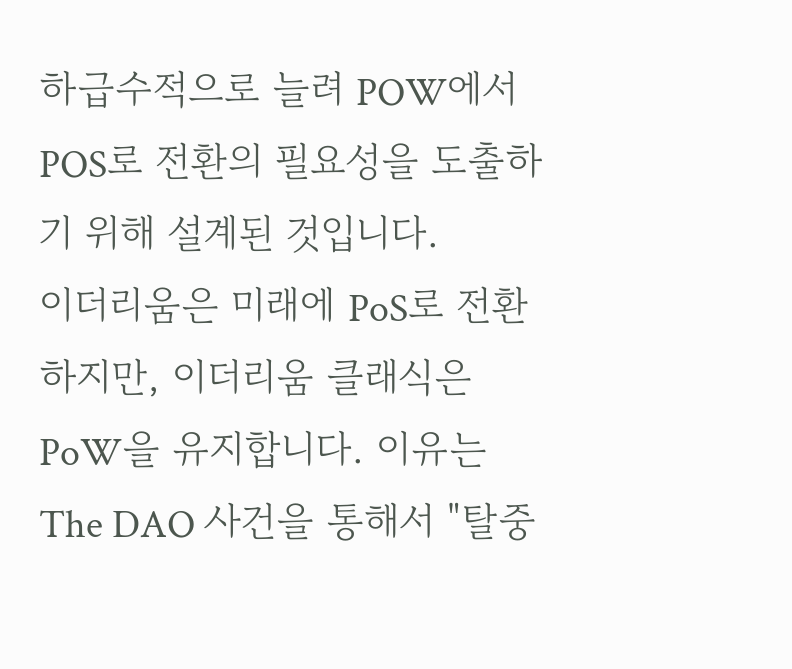하급수적으로 늘려 POW에서 POS로 전환의 필요성을 도출하기 위해 설계된 것입니다.
이더리움은 미래에 PoS로 전환하지만, 이더리움 클래식은 PoW을 유지합니다. 이유는 The DAO 사건을 통해서 "탈중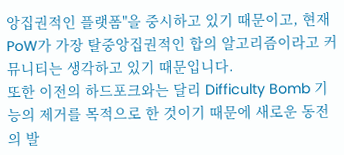앙집권적인 플랫폼"을 중시하고 있기 때문이고, 현재 PoW가 가장 탈중앙집권적인 합의 알고리즘이라고 커뮤니티는 생각하고 있기 때문입니다.
또한 이전의 하드포크와는 달리 Difficulty Bomb 기능의 제거를 목적으로 한 것이기 때문에 새로운 동전의 발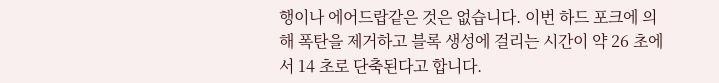행이나 에어드랍같은 것은 없습니다. 이번 하드 포크에 의해 폭탄을 제거하고 블록 생성에 걸리는 시간이 약 26 초에서 14 초로 단축된다고 합니다.